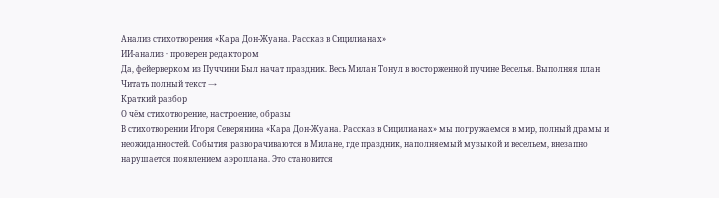Анализ стихотворения «Кара Дон-Жуана. Рассказ в Сицилианах»
ИИ-анализ · проверен редактором
Да, фейерверком из Пуччини Был начат праздник. Весь Милан Тонул в восторженной пучине Веселья. Выполняя план
Читать полный текст →
Краткий разбор
О чём стихотворение, настроение, образы
В стихотворении Игоря Северянина «Кара Дон-Жуана. Рассказ в Сицилианах» мы погружаемся в мир, полный драмы и неожиданностей. События разворачиваются в Милане, где праздник, наполняемый музыкой и весельем, внезапно нарушается появлением аэроплана. Это становится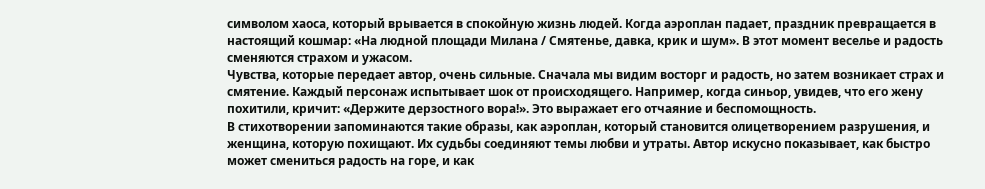символом хаоса, который врывается в спокойную жизнь людей. Когда аэроплан падает, праздник превращается в настоящий кошмар: «На людной площади Милана / Смятенье, давка, крик и шум». В этот момент веселье и радость сменяются страхом и ужасом.
Чувства, которые передает автор, очень сильные. Сначала мы видим восторг и радость, но затем возникает страх и смятение. Каждый персонаж испытывает шок от происходящего. Например, когда синьор, увидев, что его жену похитили, кричит: «Держите дерзостного вора!». Это выражает его отчаяние и беспомощность.
В стихотворении запоминаются такие образы, как аэроплан, который становится олицетворением разрушения, и женщина, которую похищают. Их судьбы соединяют темы любви и утраты. Автор искусно показывает, как быстро может смениться радость на горе, и как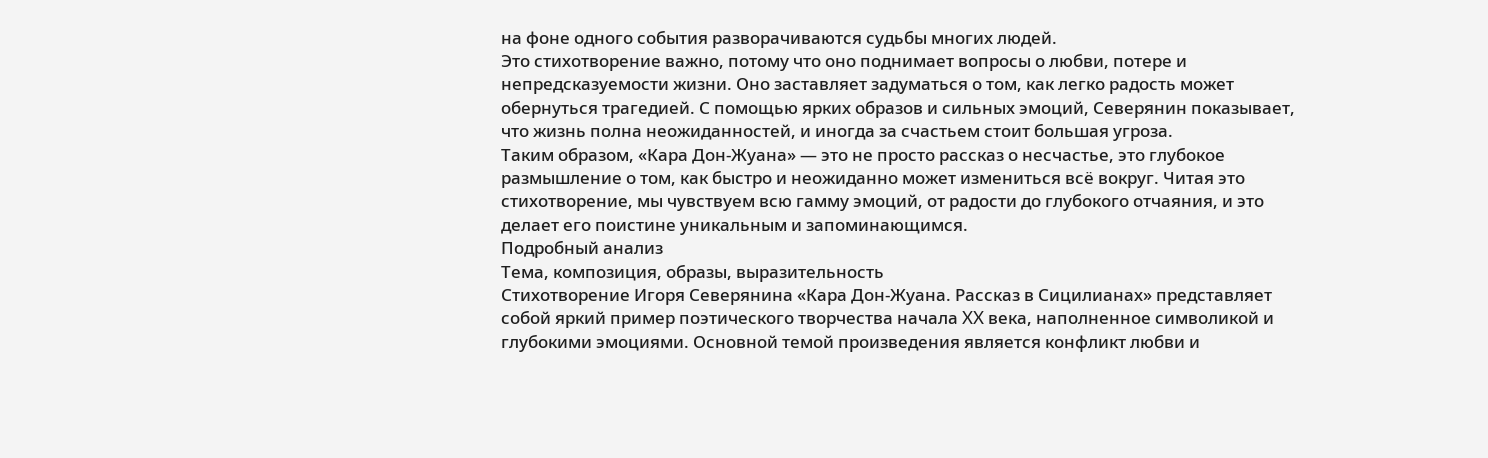на фоне одного события разворачиваются судьбы многих людей.
Это стихотворение важно, потому что оно поднимает вопросы о любви, потере и непредсказуемости жизни. Оно заставляет задуматься о том, как легко радость может обернуться трагедией. С помощью ярких образов и сильных эмоций, Северянин показывает, что жизнь полна неожиданностей, и иногда за счастьем стоит большая угроза.
Таким образом, «Кара Дон-Жуана» — это не просто рассказ о несчастье, это глубокое размышление о том, как быстро и неожиданно может измениться всё вокруг. Читая это стихотворение, мы чувствуем всю гамму эмоций, от радости до глубокого отчаяния, и это делает его поистине уникальным и запоминающимся.
Подробный анализ
Тема, композиция, образы, выразительность
Стихотворение Игоря Северянина «Кара Дон-Жуана. Рассказ в Сицилианах» представляет собой яркий пример поэтического творчества начала XX века, наполненное символикой и глубокими эмоциями. Основной темой произведения является конфликт любви и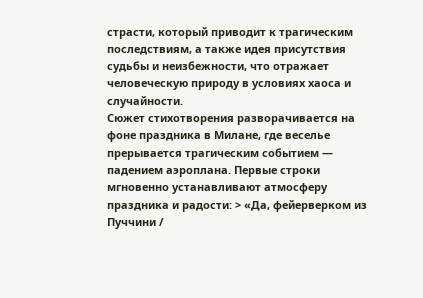страсти, который приводит к трагическим последствиям, а также идея присутствия судьбы и неизбежности, что отражает человеческую природу в условиях хаоса и случайности.
Сюжет стихотворения разворачивается на фоне праздника в Милане, где веселье прерывается трагическим событием — падением аэроплана. Первые строки мгновенно устанавливают атмосферу праздника и радости: > «Да, фейерверком из Пуччини /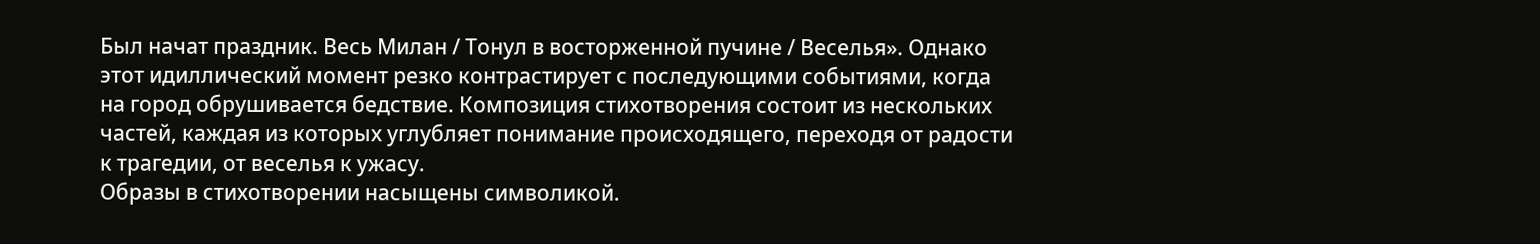Был начат праздник. Весь Милан / Тонул в восторженной пучине / Веселья». Однако этот идиллический момент резко контрастирует с последующими событиями, когда на город обрушивается бедствие. Композиция стихотворения состоит из нескольких частей, каждая из которых углубляет понимание происходящего, переходя от радости к трагедии, от веселья к ужасу.
Образы в стихотворении насыщены символикой.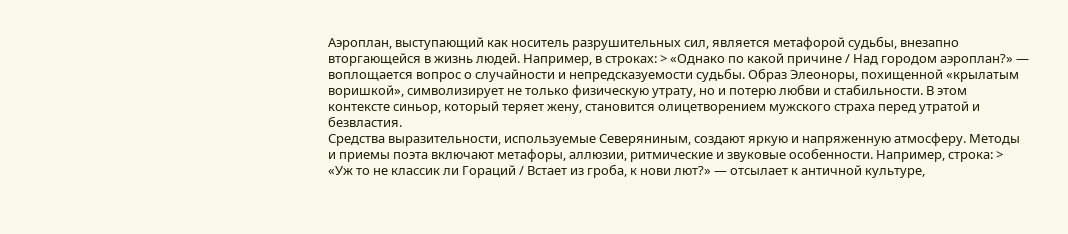Аэроплан, выступающий как носитель разрушительных сил, является метафорой судьбы, внезапно вторгающейся в жизнь людей. Например, в строках: > «Однако по какой причине / Над городом аэроплан?» — воплощается вопрос о случайности и непредсказуемости судьбы. Образ Элеоноры, похищенной «крылатым воришкой», символизирует не только физическую утрату, но и потерю любви и стабильности. В этом контексте синьор, который теряет жену, становится олицетворением мужского страха перед утратой и безвластия.
Средства выразительности, используемые Северяниным, создают яркую и напряженную атмосферу. Методы и приемы поэта включают метафоры, аллюзии, ритмические и звуковые особенности. Например, строка: > «Уж то не классик ли Гораций / Встает из гроба, к нови лют?» — отсылает к античной культуре,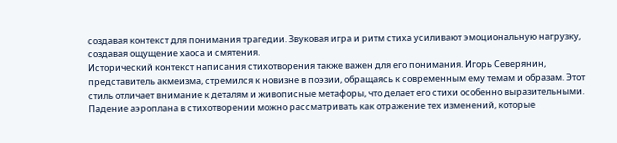создавая контекст для понимания трагедии. Звуковая игра и ритм стиха усиливают эмоциональную нагрузку, создавая ощущение хаоса и смятения.
Исторический контекст написания стихотворения также важен для его понимания. Игорь Северянин, представитель акмеизма, стремился к новизне в поэзии, обращаясь к современным ему темам и образам. Этот стиль отличает внимание к деталям и живописные метафоры, что делает его стихи особенно выразительными. Падение аэроплана в стихотворении можно рассматривать как отражение тех изменений, которые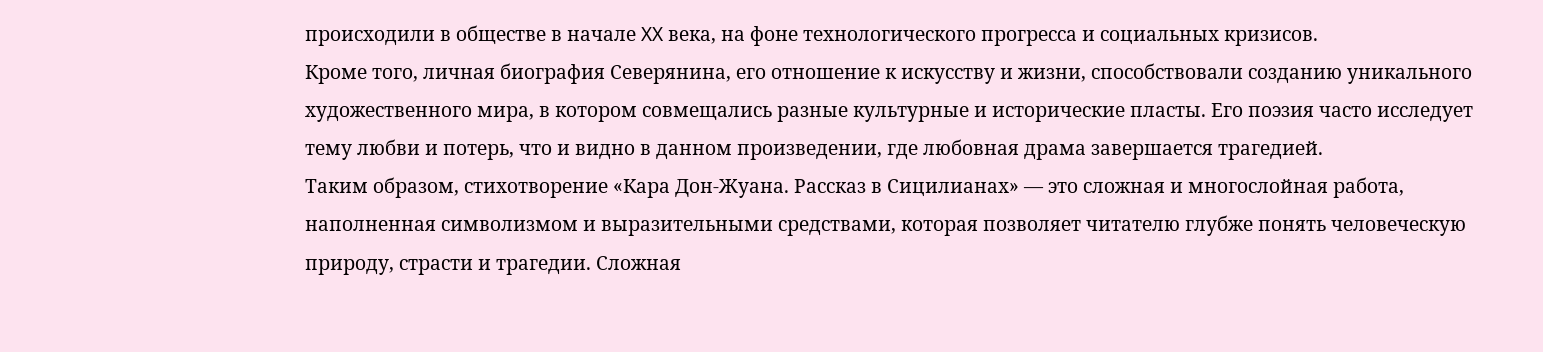происходили в обществе в начале XX века, на фоне технологического прогресса и социальных кризисов.
Кроме того, личная биография Северянина, его отношение к искусству и жизни, способствовали созданию уникального художественного мира, в котором совмещались разные культурные и исторические пласты. Его поэзия часто исследует тему любви и потерь, что и видно в данном произведении, где любовная драма завершается трагедией.
Таким образом, стихотворение «Кара Дон-Жуана. Рассказ в Сицилианах» — это сложная и многослойная работа, наполненная символизмом и выразительными средствами, которая позволяет читателю глубже понять человеческую природу, страсти и трагедии. Сложная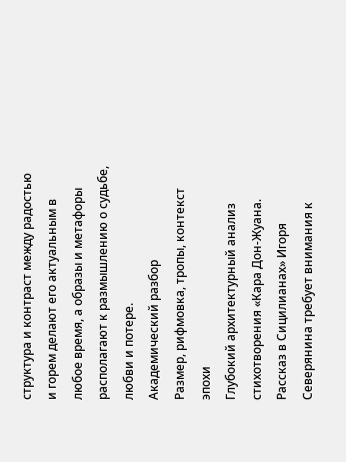структура и контраст между радостью и горем делают его актуальным в любое время, а образы и метафоры располагают к размышлению о судьбе, любви и потере.
Академический разбор
Размер, рифмовка, тропы, контекст эпохи
Глубокий архитектурный анализ стихотворения «Кара Дон-Жуана. Рассказ в Сицилианах» Игоря Северянина требует внимания к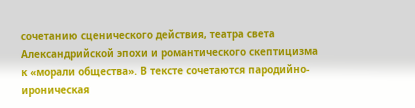сочетанию сценического действия, театра света Александрийской эпохи и романтического скептицизма к «морали общества». В тексте сочетаются пародийно-ироническая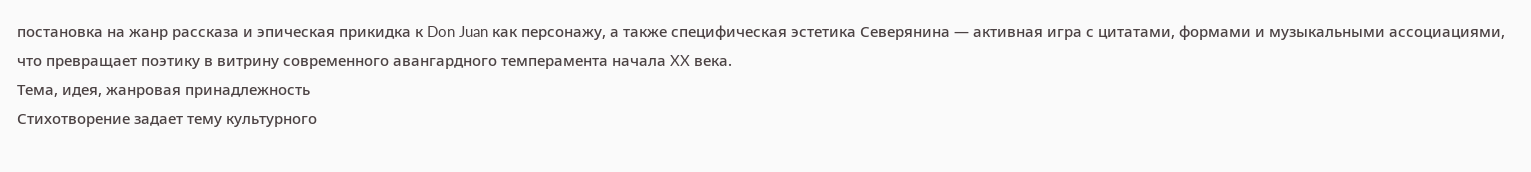постановка на жанр рассказа и эпическая прикидка к Don Juan как персонажу, а также специфическая эстетика Северянина — активная игра с цитатами, формами и музыкальными ассоциациями, что превращает поэтику в витрину современного авангардного темперамента начала XX века.
Тема, идея, жанровая принадлежность
Стихотворение задает тему культурного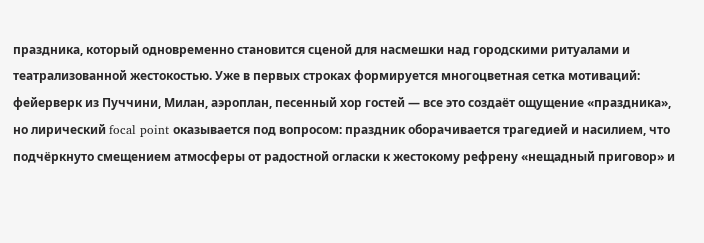праздника, который одновременно становится сценой для насмешки над городскими ритуалами и театрализованной жестокостью. Уже в первых строках формируется многоцветная сетка мотиваций: фейерверк из Пуччини, Милан, аэроплан, песенный хор гостей — все это создаёт ощущение «праздника», но лирический focal point оказывается под вопросом: праздник оборачивается трагедией и насилием, что подчёркнуто смещением атмосферы от радостной огласки к жестокому рефрену «нещадный приговор» и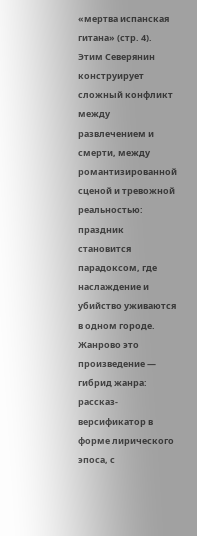«мертва испанская гитана» (стр. 4). Этим Северянин конструирует сложный конфликт между развлечением и смерти, между романтизированной сценой и тревожной реальностью: праздник становится парадоксом, где наслаждение и убийство уживаются в одном городе.
Жанрово это произведение — гибрид жанра: рассказ-версификатор в форме лирического эпоса, с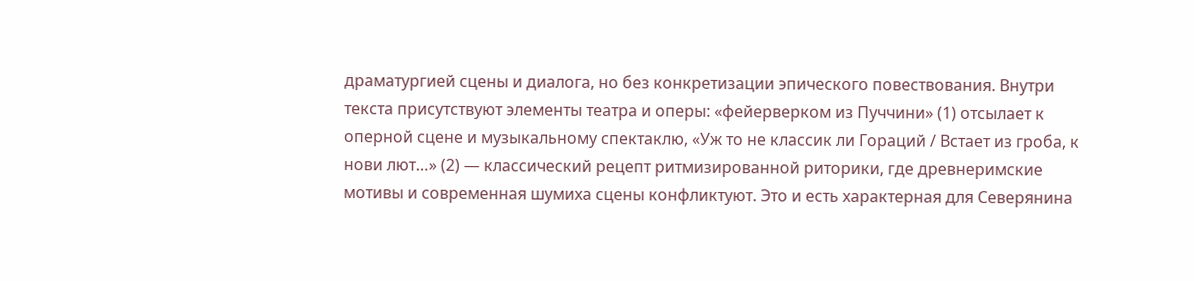драматургией сцены и диалога, но без конкретизации эпического повествования. Внутри текста присутствуют элементы театра и оперы: «фейерверком из Пуччини» (1) отсылает к оперной сцене и музыкальному спектаклю, «Уж то не классик ли Гораций / Встает из гроба, к нови лют…» (2) — классический рецепт ритмизированной риторики, где древнеримские мотивы и современная шумиха сцены конфликтуют. Это и есть характерная для Северянина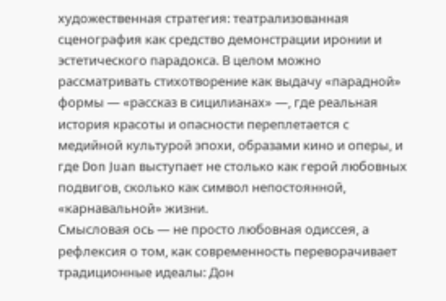художественная стратегия: театрализованная сценография как средство демонстрации иронии и эстетического парадокса. В целом можно рассматривать стихотворение как выдачу «парадной» формы — «рассказ в сицилианах» —, где реальная история красоты и опасности переплетается с медийной культурой эпохи, образами кино и оперы, и где Don Juan выступает не столько как герой любовных подвигов, сколько как символ непостоянной, «карнавальной» жизни.
Смысловая ось — не просто любовная одиссея, а рефлексия о том, как современность переворачивает традиционные идеалы: Дон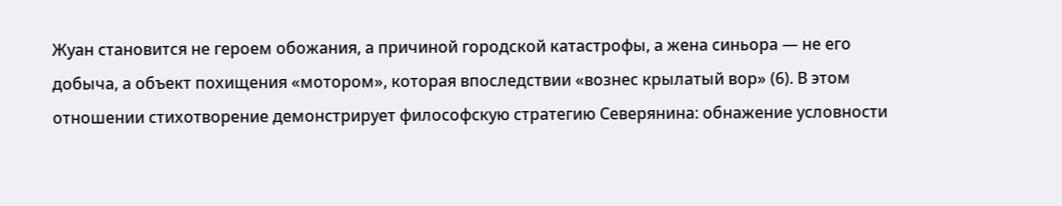Жуан становится не героем обожания, а причиной городской катастрофы, а жена синьора — не его добыча, а объект похищения «мотором», которая впоследствии «вознес крылатый вор» (6). В этом отношении стихотворение демонстрирует философскую стратегию Северянина: обнажение условности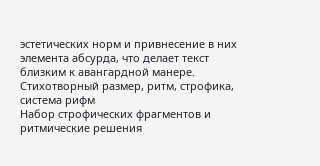эстетических норм и привнесение в них элемента абсурда, что делает текст близким к авангардной манере.
Стихотворный размер, ритм, строфика, система рифм
Набор строфических фрагментов и ритмические решения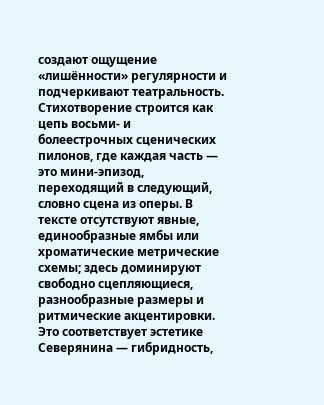создают ощущение «лишённости» регулярности и подчеркивают театральность. Стихотворение строится как цепь восьми- и болеестрочных сценических пилонов, где каждая часть — это мини-эпизод, переходящий в следующий, словно сцена из оперы. В тексте отсутствуют явные, единообразные ямбы или хроматические метрические схемы; здесь доминируют свободно сцепляющиеся, разнообразные размеры и ритмические акцентировки. Это соответствует эстетике Северянина — гибридность,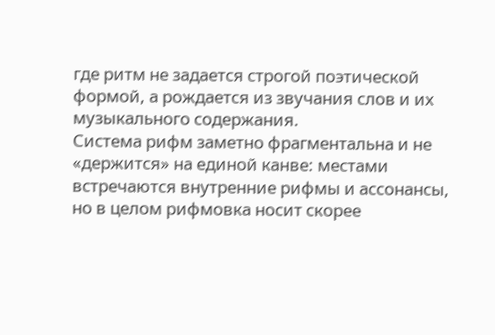где ритм не задается строгой поэтической формой, а рождается из звучания слов и их музыкального содержания.
Система рифм заметно фрагментальна и не «держится» на единой канве: местами встречаются внутренние рифмы и ассонансы, но в целом рифмовка носит скорее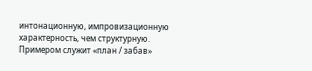интонационную, импровизационную характерность, чем структурную. Примером служит «план / забав»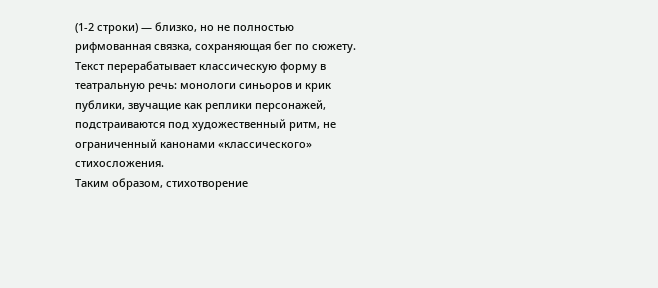(1-2 строки) — близко, но не полностью рифмованная связка, сохраняющая бег по сюжету. Текст перерабатывает классическую форму в театральную речь: монологи синьоров и крик публики, звучащие как реплики персонажей, подстраиваются под художественный ритм, не ограниченный канонами «классического» стихосложения.
Таким образом, стихотворение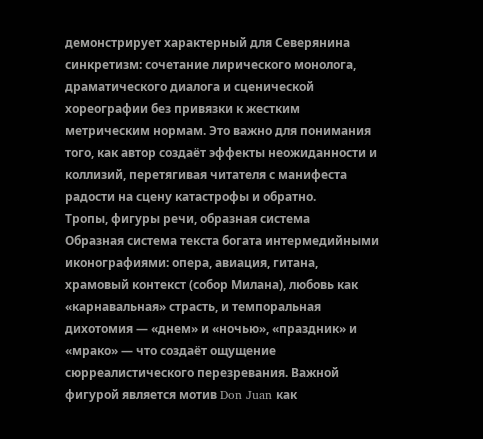демонстрирует характерный для Северянина синкретизм: сочетание лирического монолога, драматического диалога и сценической хореографии без привязки к жестким метрическим нормам. Это важно для понимания того, как автор создаёт эффекты неожиданности и коллизий, перетягивая читателя с манифеста радости на сцену катастрофы и обратно.
Тропы, фигуры речи, образная система
Образная система текста богата интермедийными иконографиями: опера, авиация, гитана, храмовый контекст (собор Милана), любовь как «карнавальная» страсть, и темпоральная дихотомия — «днем» и «ночью», «праздник» и «мрако» — что создаёт ощущение сюрреалистического перезревания. Важной фигурой является мотив Don Juan как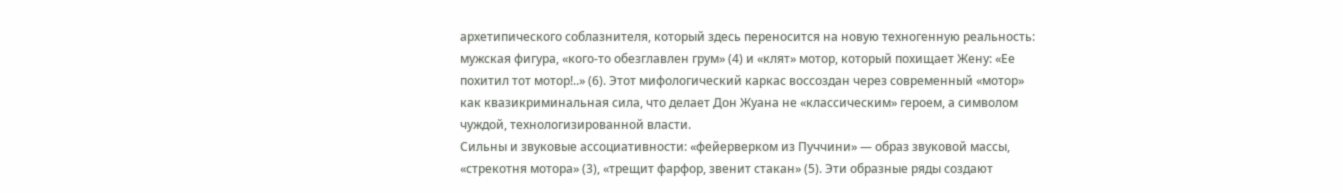архетипического соблазнителя, который здесь переносится на новую техногенную реальность: мужская фигура, «кого-то обезглавлен грум» (4) и «клят» мотор, который похищает Жену: «Ее похитил тот мотор!..» (6). Этот мифологический каркас воссоздан через современный «мотор» как квазикриминальная сила, что делает Дон Жуана не «классическим» героем, а символом чуждой, технологизированной власти.
Сильны и звуковые ассоциативности: «фейерверком из Пуччини» — образ звуковой массы, «стрекотня мотора» (3), «трещит фарфор, звенит стакан» (5). Эти образные ряды создают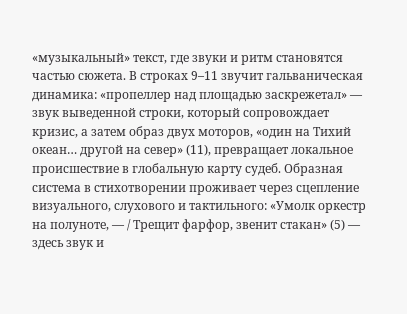«музыкальный» текст, где звуки и ритм становятся частью сюжета. В строках 9–11 звучит гальваническая динамика: «пропеллер над площадью заскрежетал» — звук выведенной строки, который сопровождает кризис, а затем образ двух моторов, «один на Тихий океан… другой на север» (11), превращает локальное происшествие в глобальную карту судеб. Образная система в стихотворении проживает через сцепление визуального, слухового и тактильного: «Умолк оркестр на полуноте, — / Трещит фарфор, звенит стакан» (5) — здесь звук и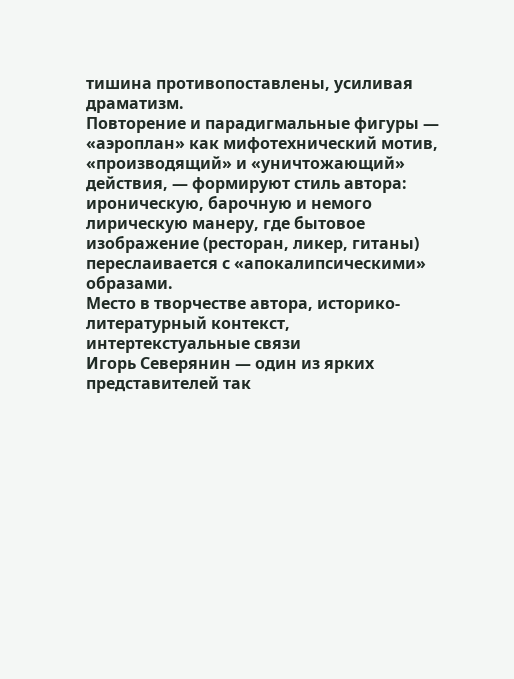тишина противопоставлены, усиливая драматизм.
Повторение и парадигмальные фигуры — «аэроплан» как мифотехнический мотив, «производящий» и «уничтожающий» действия, — формируют стиль автора: ироническую, барочную и немого лирическую манеру, где бытовое изображение (ресторан, ликер, гитаны) переслаивается с «апокалипсическими» образами.
Место в творчестве автора, историко-литературный контекст, интертекстуальные связи
Игорь Северянин — один из ярких представителей так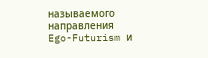называемого направления Ego-Futurism и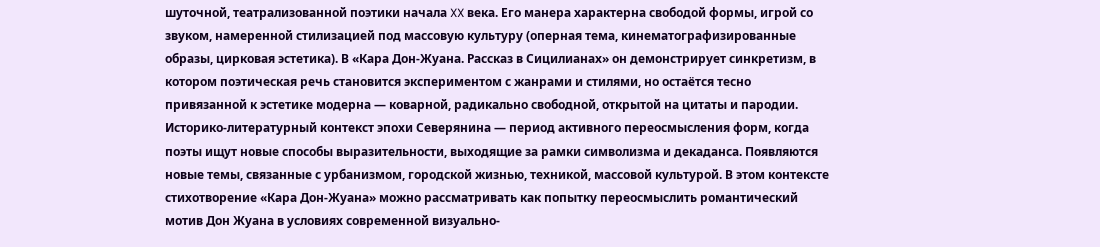шуточной, театрализованной поэтики начала XX века. Его манера характерна свободой формы, игрой со звуком, намеренной стилизацией под массовую культуру (оперная тема, кинематографизированные образы, цирковая эстетика). В «Кара Дон-Жуана. Рассказ в Сицилианах» он демонстрирует синкретизм, в котором поэтическая речь становится экспериментом с жанрами и стилями, но остаётся тесно привязанной к эстетике модерна — коварной, радикально свободной, открытой на цитаты и пародии.
Историко-литературный контекст эпохи Северянина — период активного переосмысления форм, когда поэты ищут новые способы выразительности, выходящие за рамки символизма и декаданса. Появляются новые темы, связанные с урбанизмом, городской жизнью, техникой, массовой культурой. В этом контексте стихотворение «Кара Дон-Жуана» можно рассматривать как попытку переосмыслить романтический мотив Дон Жуана в условиях современной визуально-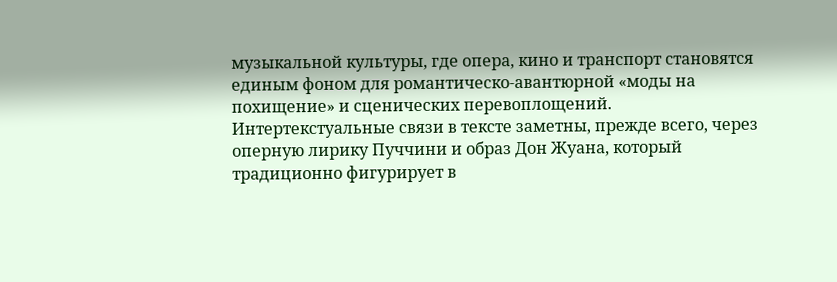музыкальной культуры, где опера, кино и транспорт становятся единым фоном для романтическо-авантюрной «моды на похищение» и сценических перевоплощений.
Интертекстуальные связи в тексте заметны, прежде всего, через оперную лирику Пуччини и образ Дон Жуана, который традиционно фигурирует в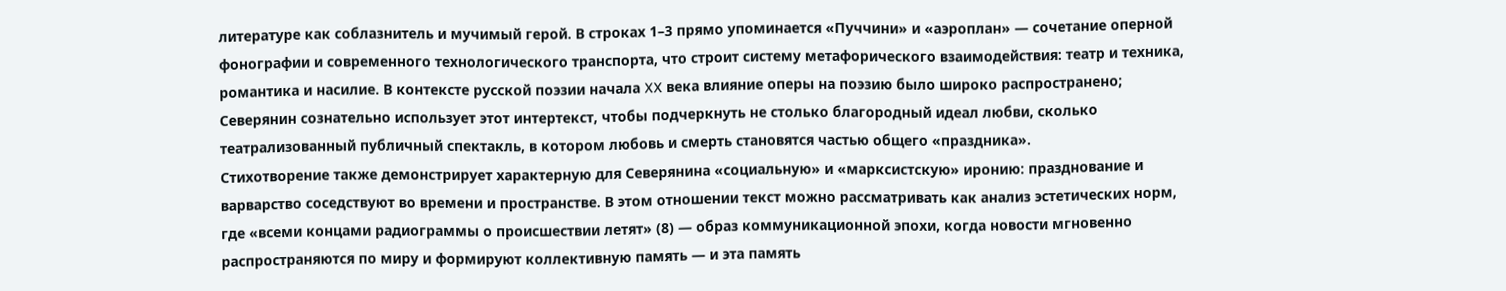литературе как соблазнитель и мучимый герой. В строках 1–3 прямо упоминается «Пуччини» и «аэроплан» — сочетание оперной фонографии и современного технологического транспорта, что строит систему метафорического взаимодействия: театр и техника, романтика и насилие. В контексте русской поэзии начала XX века влияние оперы на поэзию было широко распространено; Северянин сознательно использует этот интертекст, чтобы подчеркнуть не столько благородный идеал любви, сколько театрализованный публичный спектакль, в котором любовь и смерть становятся частью общего «праздника».
Стихотворение также демонстрирует характерную для Северянина «социальную» и «марксистскую» иронию: празднование и варварство соседствуют во времени и пространстве. В этом отношении текст можно рассматривать как анализ эстетических норм, где «всеми концами радиограммы о происшествии летят» (8) — образ коммуникационной эпохи, когда новости мгновенно распространяются по миру и формируют коллективную память — и эта память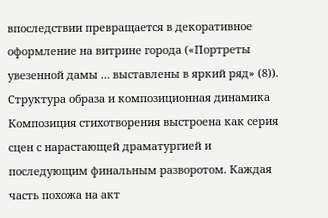впоследствии превращается в декоративное оформление на витрине города («Портреты увезенной дамы … выставлены в яркий ряд» (8)).
Структура образа и композиционная динамика
Композиция стихотворения выстроена как серия сцен с нарастающей драматургией и последующим финальным разворотом. Каждая часть похожа на акт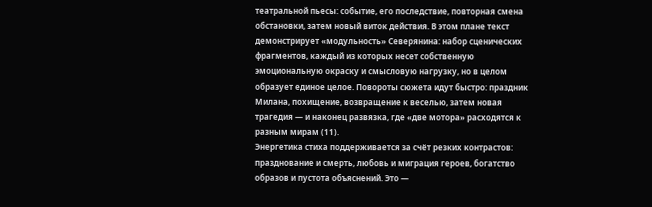театральной пьесы: событие, его последствие, повторная смена обстановки, затем новый виток действия. В этом плане текст демонстрирует «модульность» Северянина: набор сценических фрагментов, каждый из которых несет собственную эмоциональную окраску и смысловую нагрузку, но в целом образует единое целое. Повороты сюжета идут быстро: праздник Милана, похищение, возвращение к веселью, затем новая трагедия — и наконец развязка, где «две мотора» расходятся к разным мирам (11).
Энергетика стиха поддерживается за счёт резких контрастов: празднование и смерть, любовь и миграция героев, богатство образов и пустота объяснений. Это —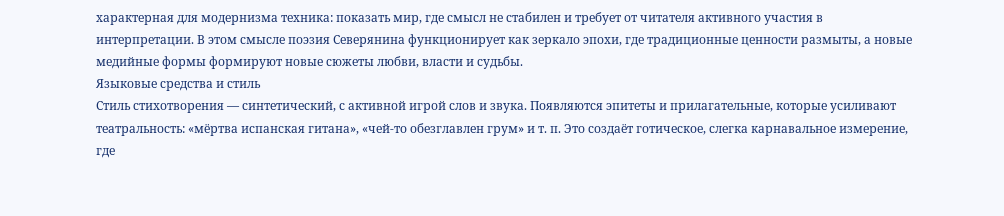характерная для модернизма техника: показать мир, где смысл не стабилен и требует от читателя активного участия в интерпретации. В этом смысле поэзия Северянина функционирует как зеркало эпохи, где традиционные ценности размыты, а новые медийные формы формируют новые сюжеты любви, власти и судьбы.
Языковые средства и стиль
Стиль стихотворения — синтетический, с активной игрой слов и звука. Появляются эпитеты и прилагательные, которые усиливают театральность: «мёртва испанская гитана», «чей-то обезглавлен грум» и т. п. Это создаёт готическое, слегка карнавальное измерение, где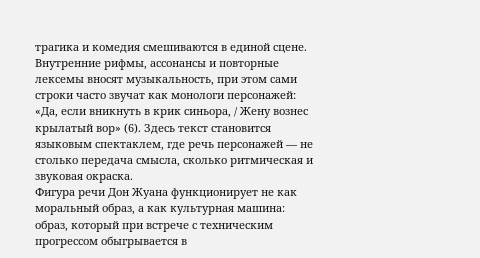трагика и комедия смешиваются в единой сцене. Внутренние рифмы, ассонансы и повторные лексемы вносят музыкальность, при этом сами строки часто звучат как монологи персонажей: «Да, если вникнуть в крик синьора, / Жену вознес крылатый вор» (6). Здесь текст становится языковым спектаклем, где речь персонажей — не столько передача смысла, сколько ритмическая и звуковая окраска.
Фигура речи Дон Жуана функционирует не как моральный образ, а как культурная машина: образ, который при встрече с техническим прогрессом обыгрывается в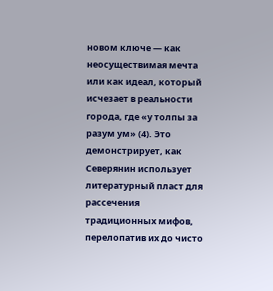новом ключе — как неосуществимая мечта или как идеал, который исчезает в реальности города, где «у толпы за разум ум» (4). Это демонстрирует, как Северянин использует литературный пласт для рассечения традиционных мифов, перелопатив их до чисто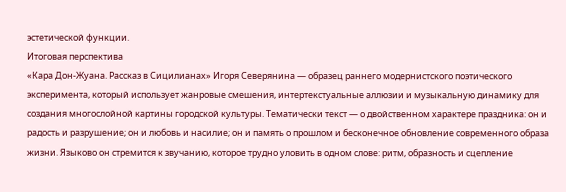эстетической функции.
Итоговая перспектива
«Кара Дон-Жуана. Рассказ в Сицилианах» Игоря Северянина — образец раннего модернистского поэтического эксперимента, который использует жанровые смешения, интертекстуальные аллюзии и музыкальную динамику для создания многослойной картины городской культуры. Тематически текст — о двойственном характере праздника: он и радость и разрушение; он и любовь и насилие; он и память о прошлом и бесконечное обновление современного образа жизни. Языково он стремится к звучанию, которое трудно уловить в одном слове: ритм, образность и сцепление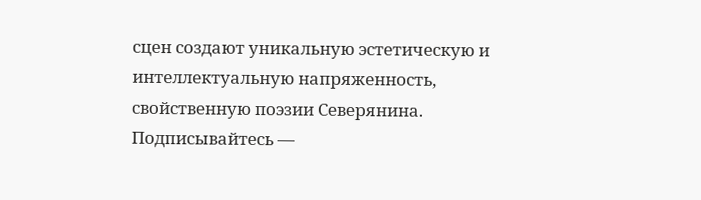сцен создают уникальную эстетическую и интеллектуальную напряженность, свойственную поэзии Северянина.
Подписывайтесь —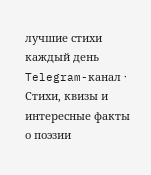лучшие стихи каждый день
Telegram-канал · Стихи, квизы и интересные факты о поэзии